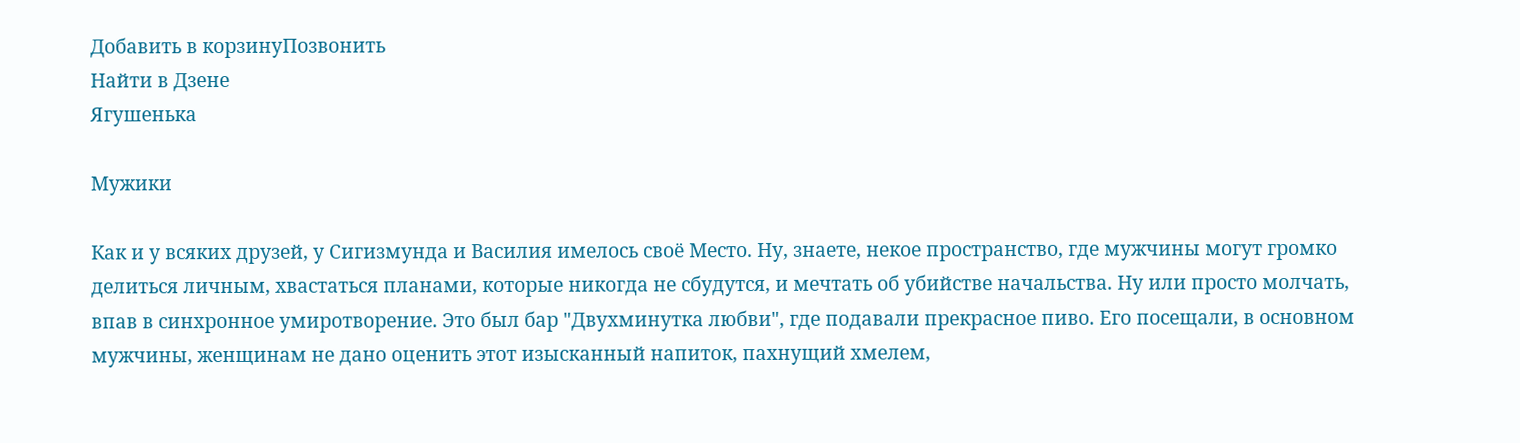Добавить в корзинуПозвонить
Найти в Дзене
Ягушенька

Мужики

Как и у всяких друзей, у Сигизмунда и Василия имелось своё Место. Ну, знаете, некое пространство, где мужчины могут громко делиться личным, хвастаться планами, которые никогда не сбудутся, и мечтать об убийстве начальства. Ну или просто молчать, впав в синхронное умиротворение. Это был бар "Двухминутка любви", где подавали прекрасное пиво. Его посещали, в основном мужчины, женщинам не дано оценить этот изысканный напиток, пахнущий хмелем,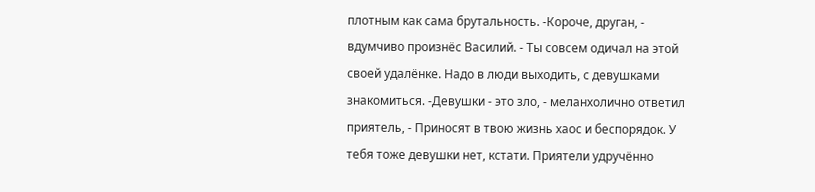плотным как сама брутальность. -Короче, друган, - вдумчиво произнёс Василий. - Ты совсем одичал на этой своей удалёнке. Надо в люди выходить, с девушками знакомиться. -Девушки - это зло, - меланхолично ответил приятель, - Приносят в твою жизнь хаос и беспорядок. У тебя тоже девушки нет, кстати. Приятели удручённо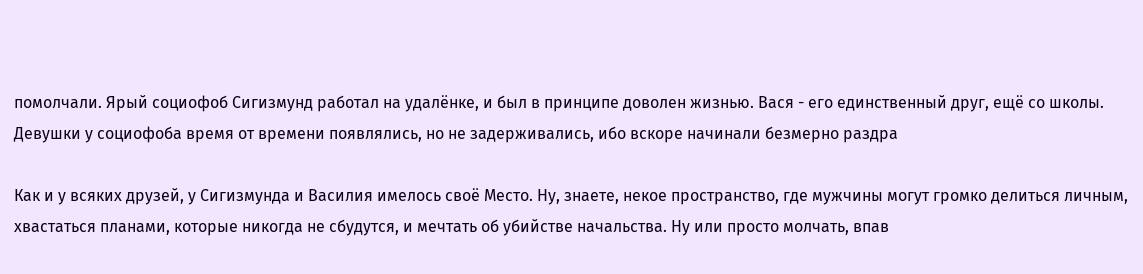помолчали. Ярый социофоб Сигизмунд работал на удалёнке, и был в принципе доволен жизнью. Вася - его единственный друг, ещё со школы. Девушки у социофоба время от времени появлялись, но не задерживались, ибо вскоре начинали безмерно раздра

Как и у всяких друзей, у Сигизмунда и Василия имелось своё Место. Ну, знаете, некое пространство, где мужчины могут громко делиться личным, хвастаться планами, которые никогда не сбудутся, и мечтать об убийстве начальства. Ну или просто молчать, впав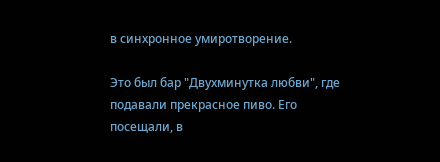в синхронное умиротворение.

Это был бар "Двухминутка любви", где подавали прекрасное пиво. Его посещали, в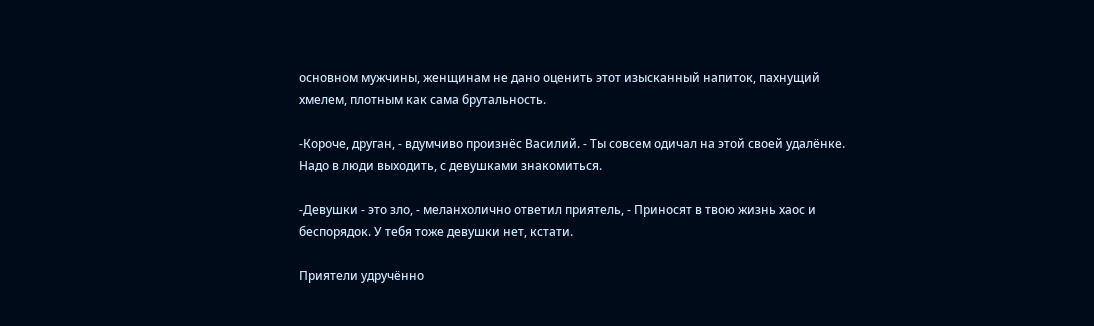основном мужчины, женщинам не дано оценить этот изысканный напиток, пахнущий хмелем, плотным как сама брутальность.

-Короче, друган, - вдумчиво произнёс Василий. - Ты совсем одичал на этой своей удалёнке. Надо в люди выходить, с девушками знакомиться.

-Девушки - это зло, - меланхолично ответил приятель, - Приносят в твою жизнь хаос и беспорядок. У тебя тоже девушки нет, кстати.

Приятели удручённо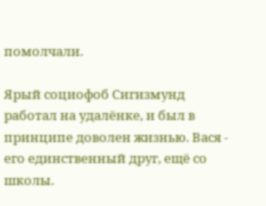помолчали.

Ярый социофоб Сигизмунд работал на удалёнке, и был в принципе доволен жизнью. Вася - его единственный друг, ещё со школы.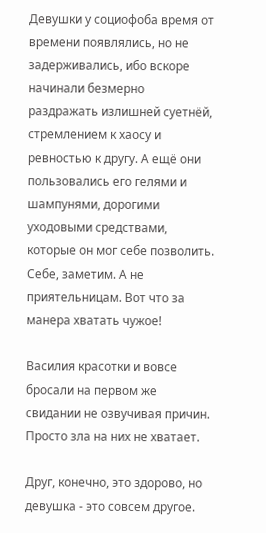Девушки у социофоба время от времени появлялись, но не задерживались, ибо вскоре начинали безмерно раздражать излишней суетнёй, стремлением к хаосу и ревностью к другу. А ещё они пользовались его гелями и шампунями, дорогими уходовыми средствами, которые он мог себе позволить. Себе, заметим. А не приятельницам. Вот что за манера хватать чужое!

Василия красотки и вовсе бросали на первом же свидании не озвучивая причин. Просто зла на них не хватает.

Друг, конечно, это здорово, но девушка - это совсем другое.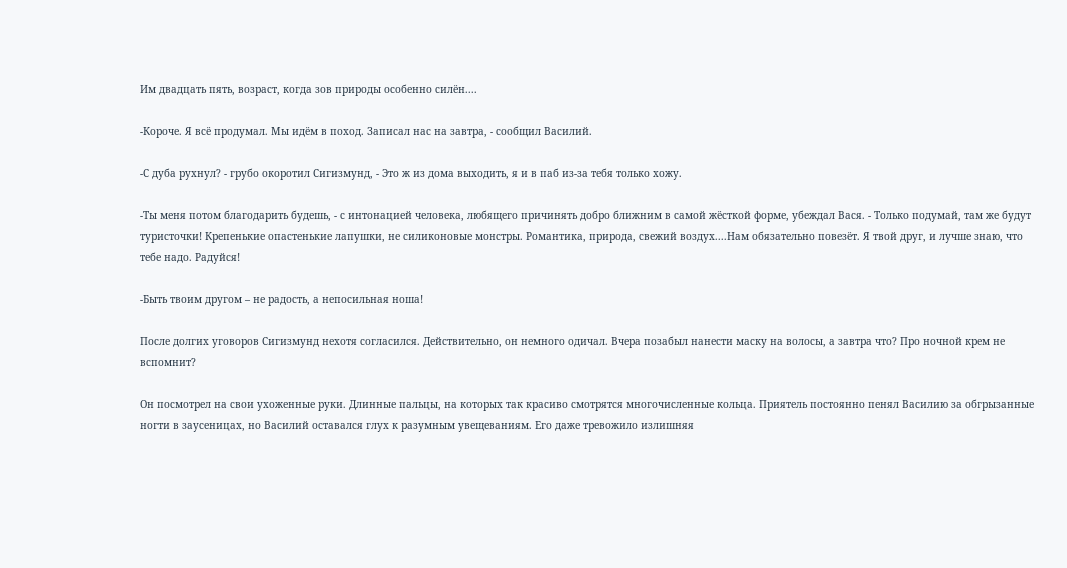Им двадцать пять, возраст, когда зов природы особенно силён....

-Короче. Я всё продумал. Мы идём в поход. Записал нас на завтра, - сообщил Василий.

-С дуба рухнул? - грубо окоротил Сигизмунд, - Это ж из дома выходить, я и в паб из-за тебя только хожу.

-Ты меня потом благодарить будешь, - с интонацией человека, любящего причинять добро ближним в самой жёсткой форме, убеждал Вася. - Только подумай, там же будут туристочки! Крепенькие опастенькие лапушки, не силиконовые монстры. Романтика, природа, свежий воздух....Нам обязательно повезёт. Я твой друг, и лучше знаю, что тебе надо. Радуйся!

-Быть твоим другом – не радость, а непосильная ноша!

После долгих уговоров Сигизмунд нехотя согласился. Действительно, он немного одичал. Вчера позабыл нанести маску на волосы, а завтра что? Про ночной крем не вспомнит?

Он посмотрел на свои ухоженные руки. Длинные пальцы, на которых так красиво смотрятся многочисленные кольца. Приятель постоянно пенял Василию за обгрызанные ногти в заусеницах, но Василий оставался глух к разумным увещеваниям. Его даже тревожило излишняя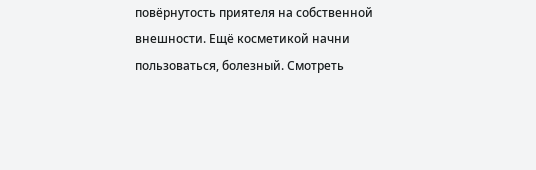повёрнутость приятеля на собственной внешности. Ещё косметикой начни пользоваться, болезный. Смотреть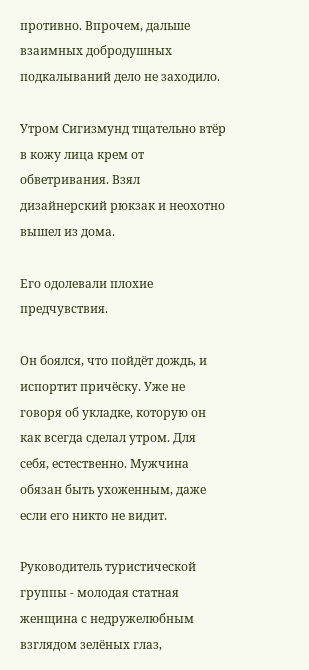противно. Впрочем, дальше взаимных добродушных подкалываний дело не заходило.

Утром Сигизмунд тщательно втёр в кожу лица крем от обветривания. Взял дизайнерский рюкзак и неохотно вышел из дома.

Его одолевали плохие предчувствия.

Он боялся, что пойдёт дождь, и испортит причёску. Уже не говоря об укладке, которую он как всегда сделал утром. Для себя, естественно. Мужчина обязан быть ухоженным, даже если его никто не видит.

Руководитель туристической группы - молодая статная женщина с недружелюбным взглядом зелёных глаз,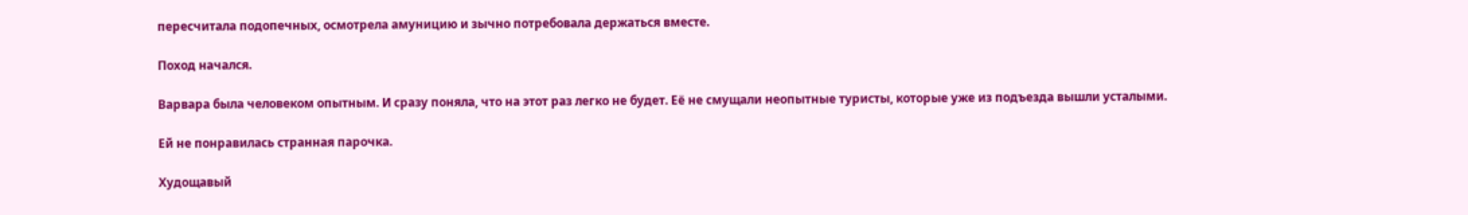пересчитала подопечных, осмотрела амуницию и зычно потребовала держаться вместе.

Поход начался.

Варвара была человеком опытным. И сразу поняла, что на этот раз легко не будет. Её не смущали неопытные туристы, которые уже из подъезда вышли усталыми.

Ей не понравилась странная парочка.

Худощавый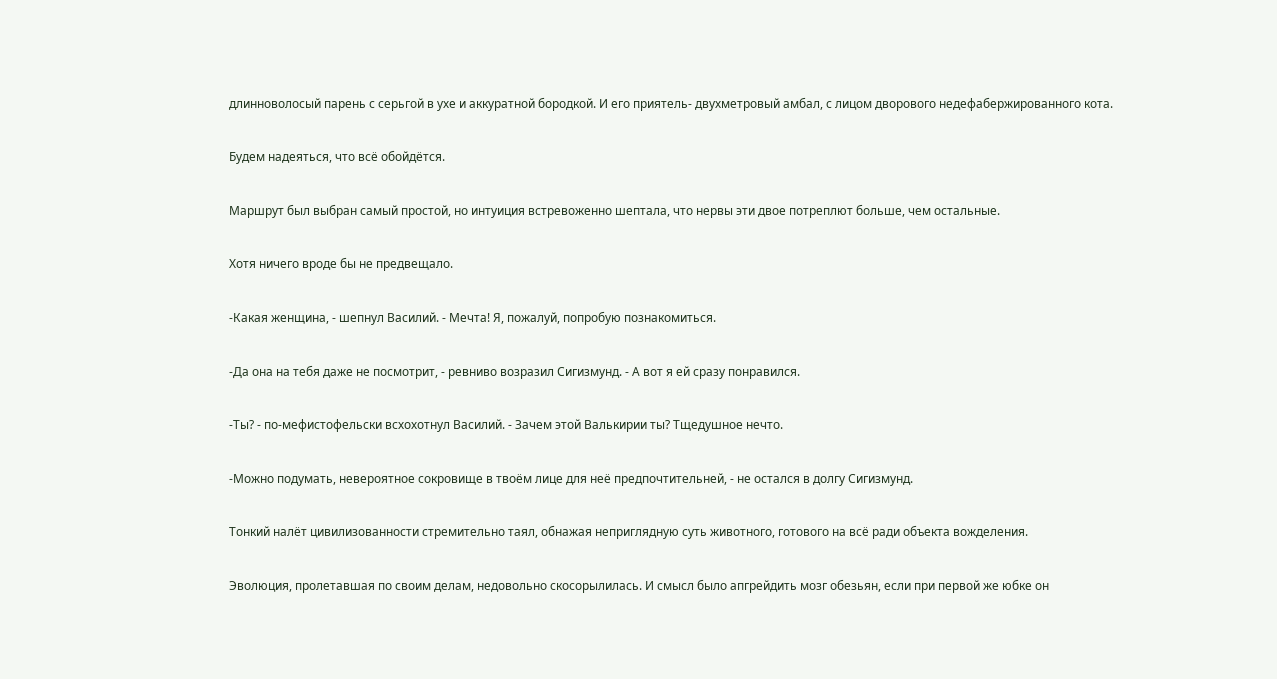длинноволосый парень с серьгой в ухе и аккуратной бородкой. И его приятель- двухметровый амбал, с лицом дворового недефабержированного кота.

Будем надеяться, что всё обойдётся.

Маршрут был выбран самый простой, но интуиция встревоженно шептала, что нервы эти двое потреплют больше, чем остальные.

Хотя ничего вроде бы не предвещало.

-Какая женщина, - шепнул Василий. - Мечта! Я, пожалуй, попробую познакомиться.

-Да она на тебя даже не посмотрит, - ревниво возразил Сигизмунд. - А вот я ей сразу понравился.

-Ты? - по-мефистофельски всхохотнул Василий. - Зачем этой Валькирии ты? Тщедушное нечто.

-Можно подумать, невероятное сокровище в твоём лице для неё предпочтительней, - не остался в долгу Сигизмунд.

Тонкий налёт цивилизованности стремительно таял, обнажая неприглядную суть животного, готового на всё ради объекта вожделения.

Эволюция, пролетавшая по своим делам, недовольно скосорылилась. И смысл было апгрейдить мозг обезьян, если при первой же юбке он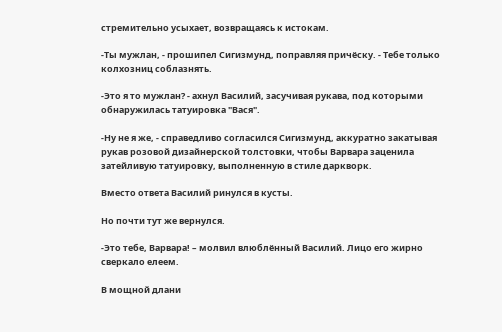стремительно усыхает, возвращаясь к истокам.

-Ты мужлан, - прошипел Сигизмунд, поправляя причёску. - Тебе только колхозниц соблазнять.

-Это я то мужлан? - ахнул Василий, засучивая рукава, под которыми обнаружилась татуировка "Вася".

-Ну не я же, - справедливо согласился Сигизмунд, аккуратно закатывая рукав розовой дизайнерской толстовки, чтобы Варвара заценила затейливую татуировку, выполненную в стиле даркворк.

Вместо ответа Василий ринулся в кусты.

Но почти тут же вернулся.

-Это тебе, Варвара! – молвил влюблённый Василий. Лицо его жирно сверкало елеем.

В мощной длани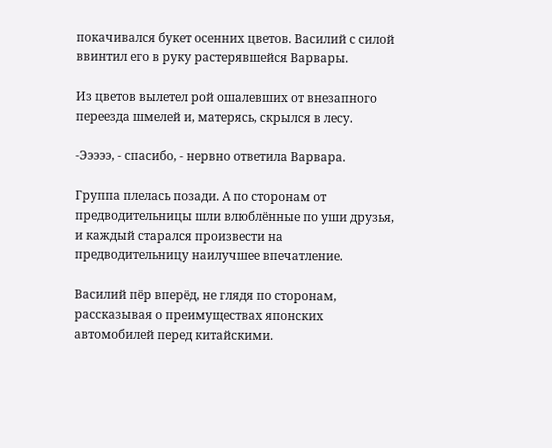покачивался букет осенних цветов. Василий с силой ввинтил его в руку растерявшейся Варвары.

Из цветов вылетел рой ошалевших от внезапного переезда шмелей и, матерясь, скрылся в лесу.

-Эээээ, - спасибо, - нервно ответила Варвара.

Группа плелась позади. А по сторонам от предводительницы шли влюблённые по уши друзья, и каждый старался произвести на предводительницу наилучшее впечатление.

Василий пёр вперёд, не глядя по сторонам, рассказывая о преимуществах японских автомобилей перед китайскими.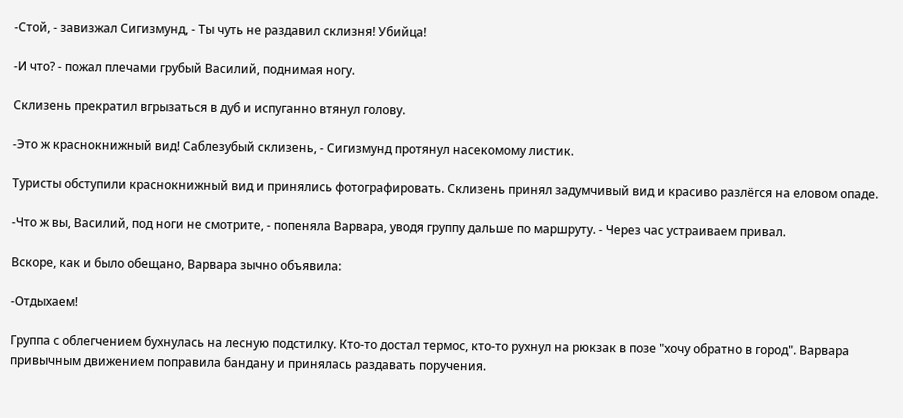-Стой, - завизжал Сигизмунд, - Ты чуть не раздавил склизня! Убийца!

-И что? - пожал плечами грубый Василий, поднимая ногу.

Склизень прекратил вгрызаться в дуб и испуганно втянул голову.

-Это ж краснокнижный вид! Саблезубый склизень, - Сигизмунд протянул насекомому листик.

Туристы обступили краснокнижный вид и принялись фотографировать. Склизень принял задумчивый вид и красиво разлёгся на еловом опаде.

-Что ж вы, Василий, под ноги не смотрите, - попеняла Варвара, уводя группу дальше по маршруту. - Через час устраиваем привал.

Вскоре, как и было обещано, Варвара зычно объявила:

-Отдыхаем!

Группа с облегчением бухнулась на лесную подстилку. Кто-то достал термос, кто-то рухнул на рюкзак в позе "хочу обратно в город". Варвара привычным движением поправила бандану и принялась раздавать поручения.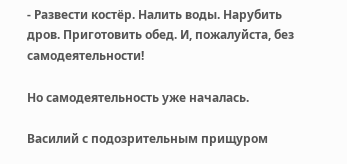- Развести костёр. Налить воды. Нарубить дров. Приготовить обед. И, пожалуйста, без самодеятельности!

Но самодеятельность уже началась.

Василий с подозрительным прищуром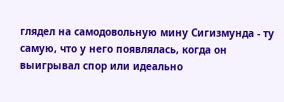глядел на самодовольную мину Сигизмунда - ту самую, что у него появлялась, когда он выигрывал спор или идеально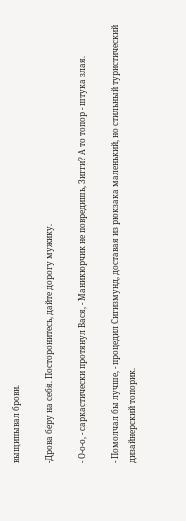выщипывал брови.

-Дрова беру на себя. Посторонитесь, дайте дорогу мужику.

- О-о-о, - саркастически протянул Вася, - Маникюрчик не повредишь, Зигги? А то топор - штука злая.

- Помолчал бы лучше, - процедил Сигизмунд, доставая из рюкзака маленький, но стильный туристический дизайнерский топорик.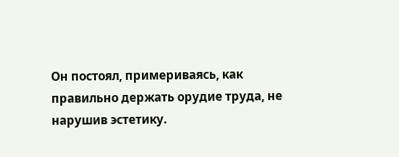Он постоял, примериваясь, как правильно держать орудие труда, не нарушив эстетику.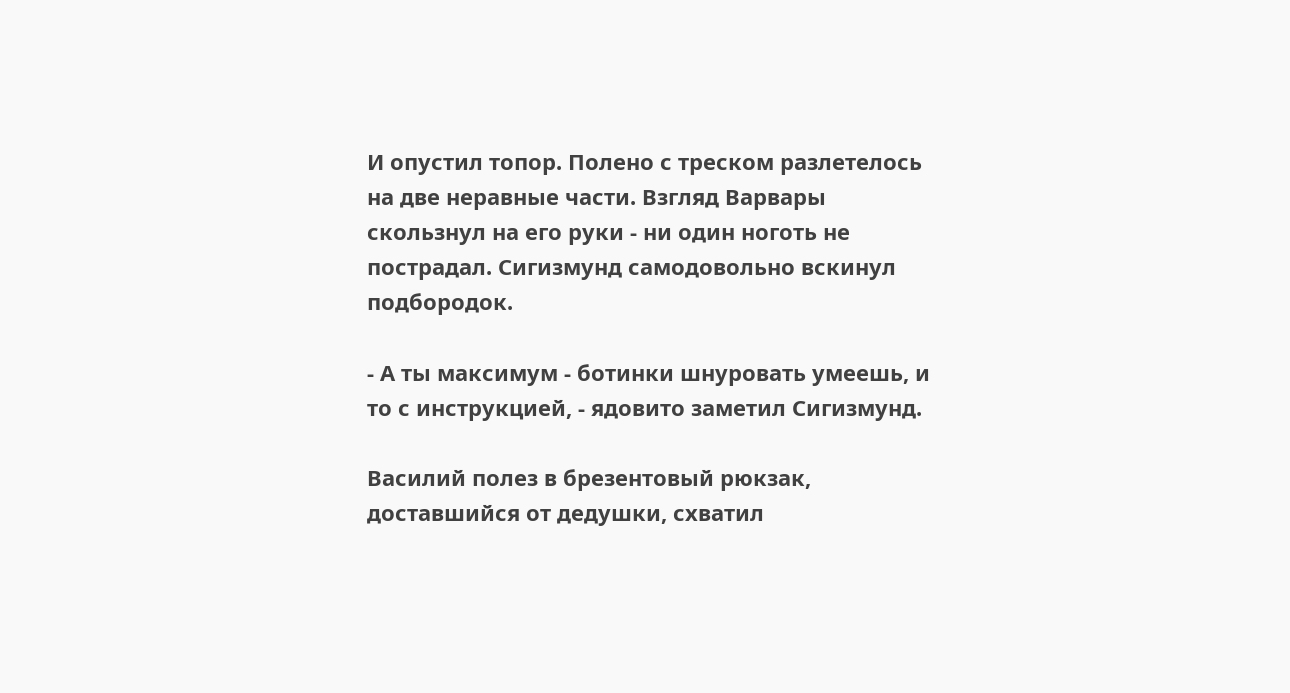И опустил топор. Полено с треском разлетелось на две неравные части. Взгляд Варвары скользнул на его руки - ни один ноготь не пострадал. Сигизмунд самодовольно вскинул подбородок.

- А ты максимум - ботинки шнуровать умеешь, и то с инструкцией, - ядовито заметил Сигизмунд.

Василий полез в брезентовый рюкзак, доставшийся от дедушки, схватил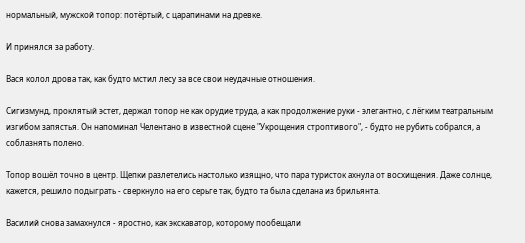нормальный, мужской топор: потёртый, с царапинами на древке.

И принялся за работу.

Вася колол дрова так, как будто мстил лесу за все свои неудачные отношения.

Сигизмунд, проклятый эстет, держал топор не как орудие труда, а как продолжение руки - элегантно, с лёгким театральным изгибом запястья. Он напоминал Челентано в известной сцене "Укрощения строптивого", - будто не рубить собрался, а соблазнять полено.

Топор вошёл точно в центр. Щепки разлетелись настолько изящно, что пара туристок ахнула от восхищения. Даже солнце, кажется, решило подыграть - сверкнуло на его серьге так, будто та была сделана из брильянта.

Василий снова замахнулся - яростно, как экскаватор, которому пообещали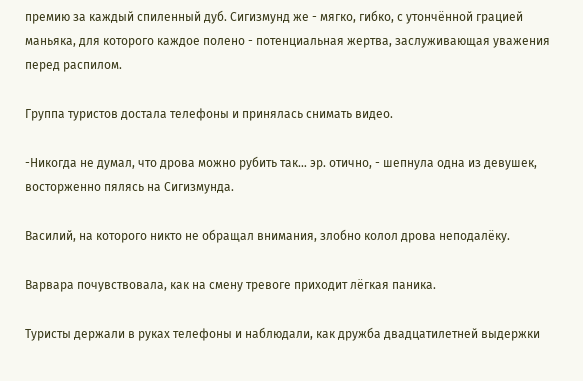премию за каждый спиленный дуб. Сигизмунд же - мягко, гибко, с утончённой грацией маньяка, для которого каждое полено - потенциальная жертва, заслуживающая уважения перед распилом.

Группа туристов достала телефоны и принялась снимать видео.

-Никогда не думал, что дрова можно рубить так… эр. отично, - шепнула одна из девушек, восторженно пялясь на Сигизмунда.

Василий, на которого никто не обращал внимания, злобно колол дрова неподалёку.

Варвара почувствовала, как на смену тревоге приходит лёгкая паника.

Туристы держали в руках телефоны и наблюдали, как дружба двадцатилетней выдержки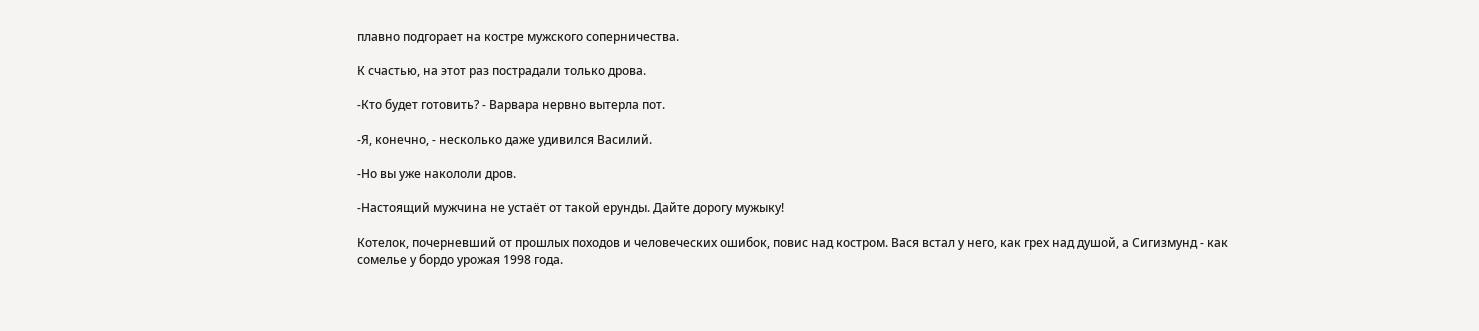плавно подгорает на костре мужского соперничества.

К счастью, на этот раз пострадали только дрова.

-Кто будет готовить? - Варвара нервно вытерла пот.

-Я, конечно, - несколько даже удивился Василий.

-Но вы уже накололи дров.

-Настоящий мужчина не устаёт от такой ерунды. Дайте дорогу мужыку!

Котелок, почерневший от прошлых походов и человеческих ошибок, повис над костром. Вася встал у него, как грех над душой, а Сигизмунд - как сомелье у бордо урожая 1998 года.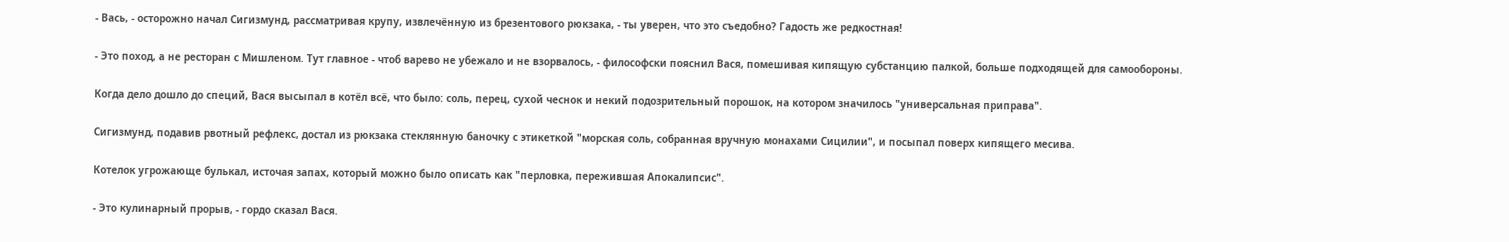- Вась, - осторожно начал Сигизмунд, рассматривая крупу, извлечённую из брезентового рюкзака, - ты уверен, что это съедобно? Гадость же редкостная!

- Это поход, а не ресторан с Мишленом. Тут главное - чтоб варево не убежало и не взорвалось, - философски пояснил Вася, помешивая кипящую субстанцию палкой, больше подходящей для самообороны.

Когда дело дошло до специй, Вася высыпал в котёл всё, что было: соль, перец, сухой чеснок и некий подозрительный порошок, на котором значилось "универсальная приправа".

Сигизмунд, подавив рвотный рефлекс, достал из рюкзака стеклянную баночку с этикеткой "морская соль, собранная вручную монахами Сицилии", и посыпал поверх кипящего месива.

Котелок угрожающе булькал, источая запах, который можно было описать как "перловка, пережившая Апокалипсис".

- Это кулинарный прорыв, - гордо сказал Вася.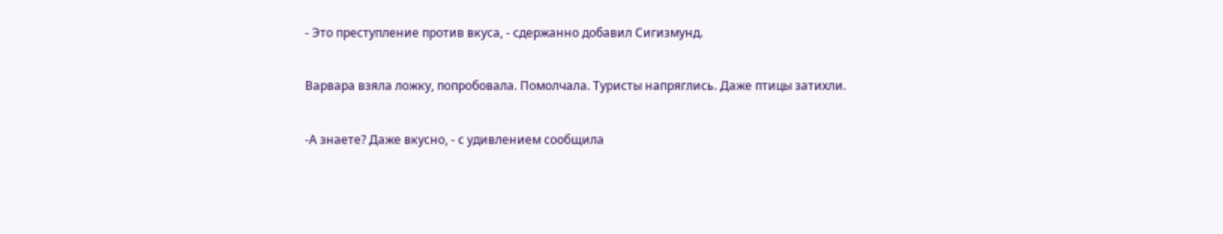- Это преступление против вкуса, - сдержанно добавил Сигизмунд.

Варвара взяла ложку, попробовала. Помолчала. Туристы напряглись. Даже птицы затихли.

-А знаете? Даже вкусно, - с удивлением сообщила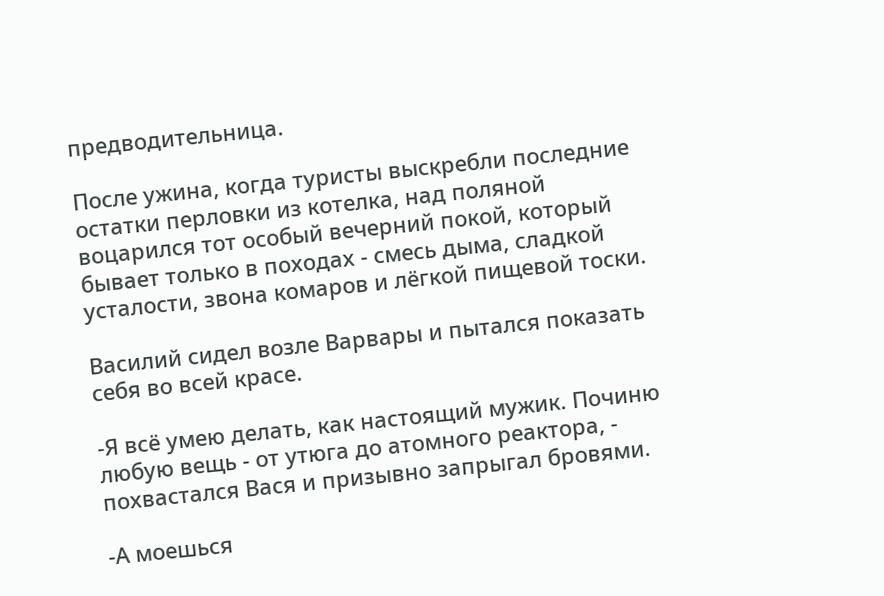предводительница.

После ужина, когда туристы выскребли последние остатки перловки из котелка, над поляной воцарился тот особый вечерний покой, который бывает только в походах - смесь дыма, сладкой усталости, звона комаров и лёгкой пищевой тоски.

Василий сидел возле Варвары и пытался показать себя во всей красе.

-Я всё умею делать, как настоящий мужик. Починю любую вещь - от утюга до атомного реактора, - похвастался Вася и призывно запрыгал бровями.

-А моешься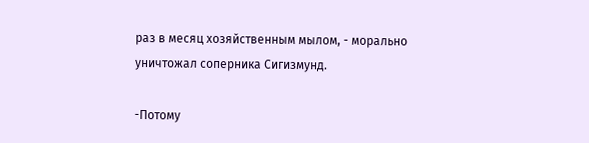раз в месяц хозяйственным мылом, - морально уничтожал соперника Сигизмунд.

-Потому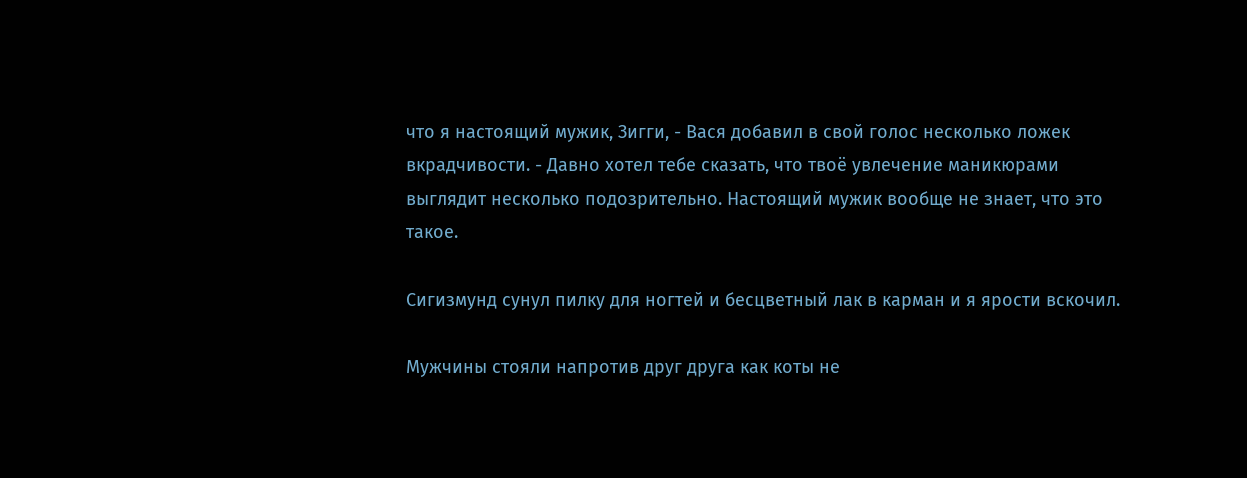что я настоящий мужик, Зигги, - Вася добавил в свой голос несколько ложек вкрадчивости. - Давно хотел тебе сказать, что твоё увлечение маникюрами выглядит несколько подозрительно. Настоящий мужик вообще не знает, что это такое.

Сигизмунд сунул пилку для ногтей и бесцветный лак в карман и я ярости вскочил.

Мужчины стояли напротив друг друга как коты не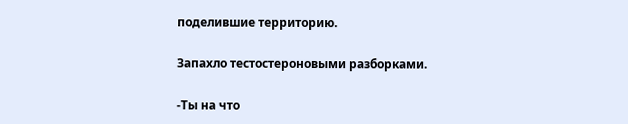поделившие территорию.

Запахло тестостероновыми разборками.

-Ты на что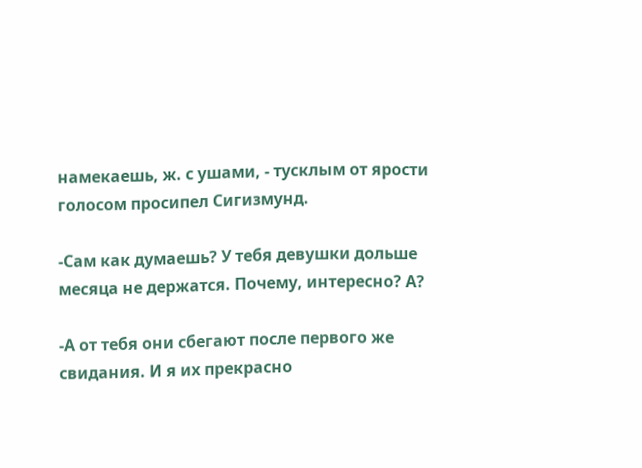намекаешь, ж. с ушами, - тусклым от ярости голосом просипел Сигизмунд.

-Сам как думаешь? У тебя девушки дольше месяца не держатся. Почему, интересно? А?

-А от тебя они сбегают после первого же свидания. И я их прекрасно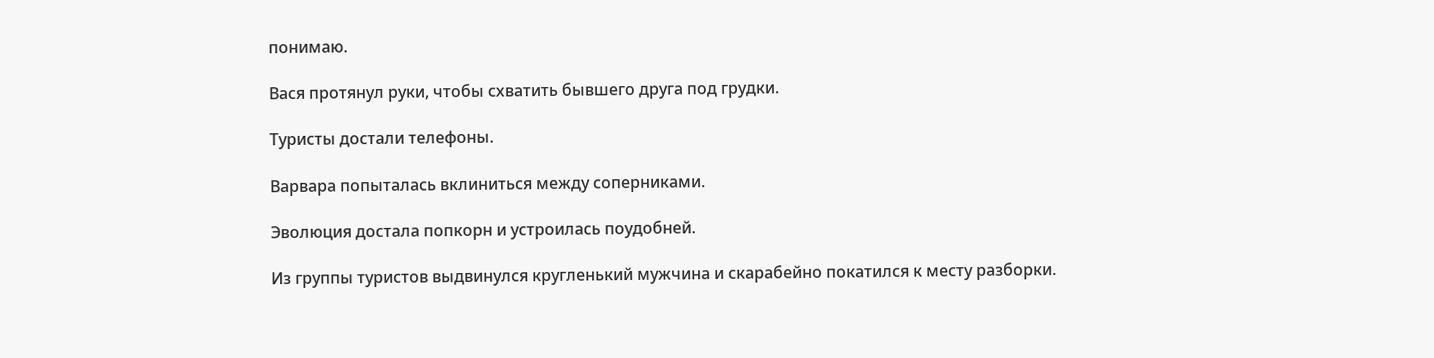понимаю.

Вася протянул руки, чтобы схватить бывшего друга под грудки.

Туристы достали телефоны.

Варвара попыталась вклиниться между соперниками.

Эволюция достала попкорн и устроилась поудобней.

Из группы туристов выдвинулся кругленький мужчина и скарабейно покатился к месту разборки.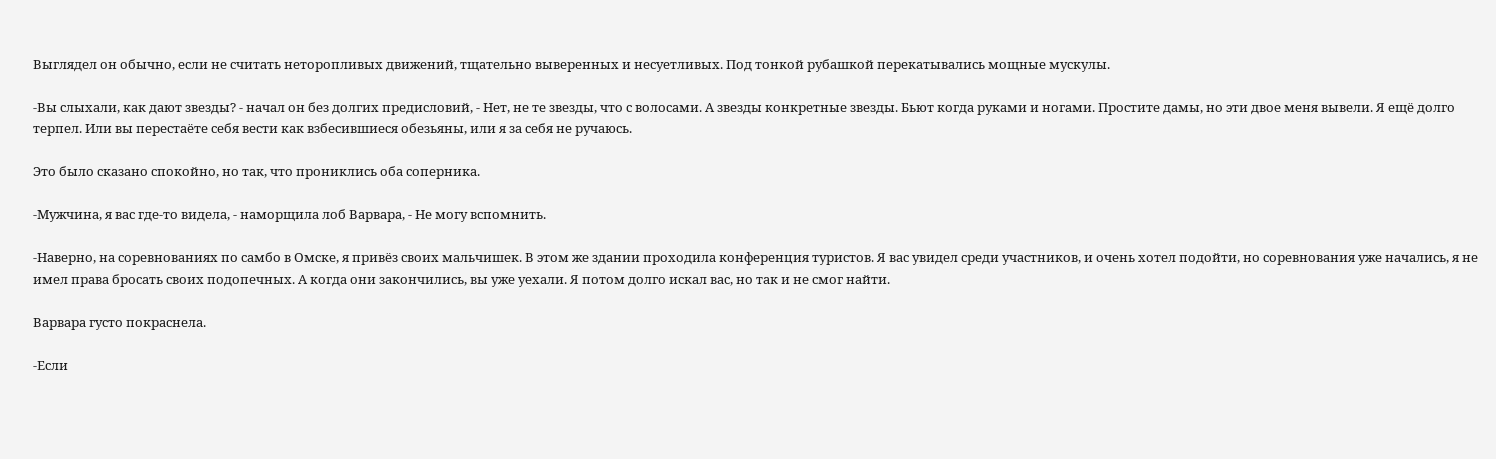Выглядел он обычно, если не считать неторопливых движений, тщательно выверенных и несуетливых. Под тонкой рубашкой перекатывались мощные мускулы.

-Вы слыхали, как дают звезды? - начал он без долгих предисловий, - Нет, не те звезды, что с волосами. А звезды конкретные звезды. Бьют когда руками и ногами. Простите дамы, но эти двое меня вывели. Я ещё долго терпел. Или вы перестаёте себя вести как взбесившиеся обезьяны, или я за себя не ручаюсь.

Это было сказано спокойно, но так, что прониклись оба соперника.

-Мужчина, я вас где-то видела, - наморщила лоб Варвара, - Не могу вспомнить.

-Наверно, на соревнованиях по самбо в Омске, я привёз своих мальчишек. В этом же здании проходила конференция туристов. Я вас увидел среди участников, и очень хотел подойти, но соревнования уже начались, я не имел права бросать своих подопечных. А когда они закончились, вы уже уехали. Я потом долго искал вас, но так и не смог найти.

Варвара густо покраснела.

-Если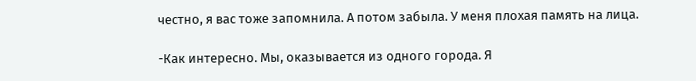честно, я вас тоже запомнила. А потом забыла. У меня плохая память на лица.

-Как интересно. Мы, оказывается из одного города. Я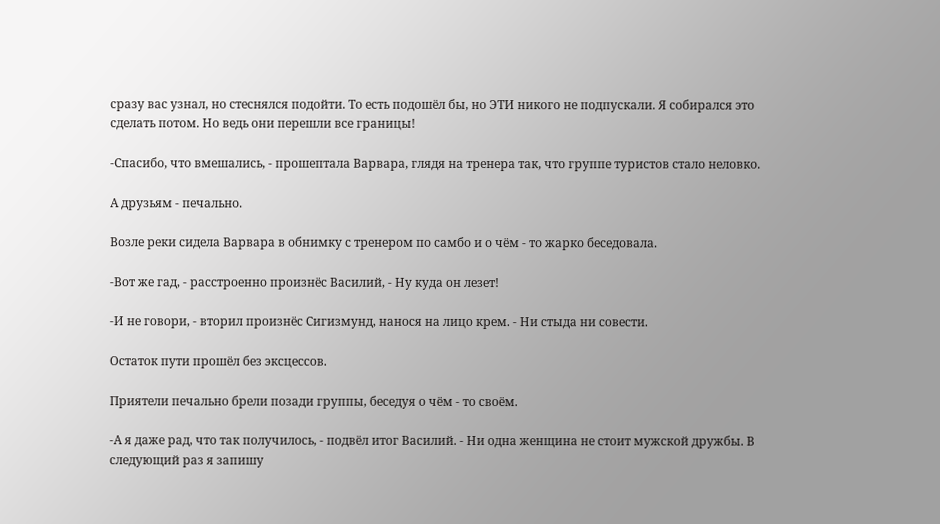сразу вас узнал, но стеснялся подойти. То есть подошёл бы, но ЭТИ никого не подпускали. Я собирался это сделать потом. Но ведь они перешли все границы!

-Спасибо, что вмешались, - прошептала Варвара, глядя на тренера так, что группе туристов стало неловко.

А друзьям - печально.

Возле реки сидела Варвара в обнимку с тренером по самбо и о чём - то жарко беседовала.

-Вот же гад, - расстроенно произнёс Василий, - Ну куда он лезет!

-И не говори, - вторил произнёс Сигизмунд, нанося на лицо крем. - Ни стыда ни совести.

Остаток пути прошёл без эксцессов.

Приятели печально брели позади группы, беседуя о чём - то своём.

-А я даже рад, что так получилось, - подвёл итог Василий. - Ни одна женщина не стоит мужской дружбы. В следующий раз я запишу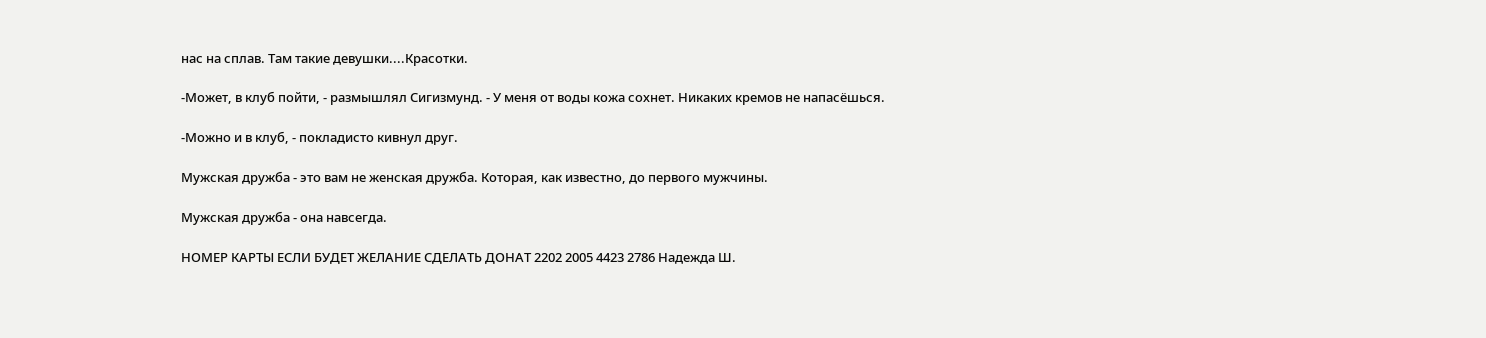нас на сплав. Там такие девушки....Красотки.

-Может, в клуб пойти, - размышлял Сигизмунд. - У меня от воды кожа сохнет. Никаких кремов не напасёшься.

-Можно и в клуб, - покладисто кивнул друг.

Мужская дружба - это вам не женская дружба. Которая, как известно, до первого мужчины.

Мужская дружба - она навсегда.

НОМЕР КАРТЫ ЕСЛИ БУДЕТ ЖЕЛАНИЕ СДЕЛАТЬ ДОНАТ 2202 2005 4423 2786 Надежда Ш.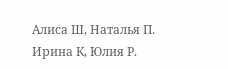Алиса Ш, Наталья П. Ирина К, Юлия Р.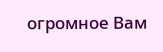огромное Вам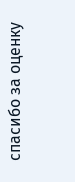спасибо за оценку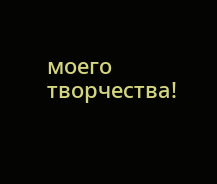моего творчества!